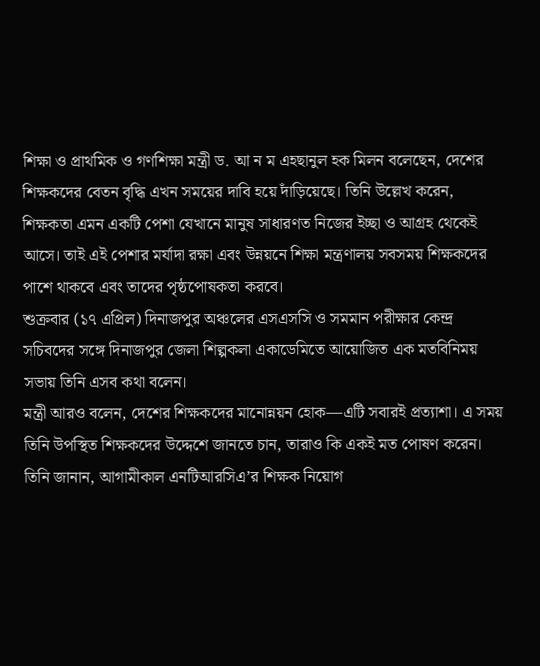শিক্ষা ও প্রাথমিক ও গণশিক্ষা মন্ত্রী ড. আ ন ম এহছানুল হক মিলন বলেছেন, দেশের শিক্ষকদের বেতন বৃদ্ধি এখন সময়ের দাবি হয়ে দাঁড়িয়েছে। তিনি উল্লেখ করেন, শিক্ষকতা এমন একটি পেশা যেখানে মানুষ সাধারণত নিজের ইচ্ছা ও আগ্রহ থেকেই আসে। তাই এই পেশার মর্যাদা রক্ষা এবং উন্নয়নে শিক্ষা মন্ত্রণালয় সবসময় শিক্ষকদের পাশে থাকবে এবং তাদের পৃষ্ঠপোষকতা করবে।
শুক্রবার (১৭ এপ্রিল) দিনাজপুর অঞ্চলের এসএসসি ও সমমান পরীক্ষার কেন্দ্র সচিবদের সঙ্গে দিনাজপুর জেলা শিল্পকলা একাডেমিতে আয়োজিত এক মতবিনিময় সভায় তিনি এসব কথা বলেন।
মন্ত্রী আরও বলেন, দেশের শিক্ষকদের মানোন্নয়ন হোক—এটি সবারই প্রত্যাশা। এ সময় তিনি উপস্থিত শিক্ষকদের উদ্দেশে জানতে চান, তারাও কি একই মত পোষণ করেন। তিনি জানান, আগামীকাল এনটিআরসিএ’র শিক্ষক নিয়োগ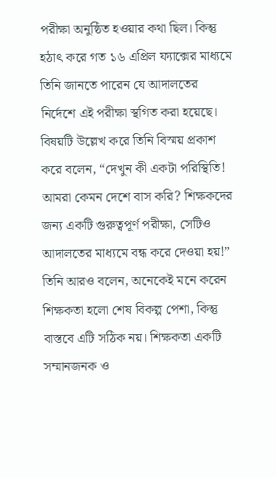পরীক্ষা অনুষ্ঠিত হওয়ার কথা ছিল। কিন্তু হঠাৎ করে গত ১৬ এপ্রিল ফ্যাক্সের মাধ্যমে তিনি জানতে পারেন যে আদালতের নির্দেশে এই পরীক্ষা স্থগিত করা হয়েছে। বিষয়টি উল্লেখ করে তিনি বিস্ময় প্রকাশ করে বলেন, “দেখুন কী একটা পরিস্থিতি! আমরা কেমন দেশে বাস করি? শিক্ষকদের জন্য একটি গুরুত্বপূর্ণ পরীক্ষা, সেটিও আদালতের মাধ্যমে বন্ধ করে দেওয়া হয়!”
তিনি আরও বলেন, অনেকেই মনে করেন শিক্ষকতা হলো শেষ বিকল্প পেশা, কিন্তু বাস্তবে এটি সঠিক নয়। শিক্ষকতা একটি সম্মানজনক ও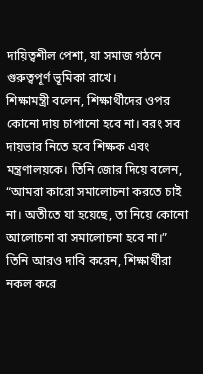দায়িত্বশীল পেশা, যা সমাজ গঠনে গুরুত্বপূর্ণ ভূমিকা রাখে।
শিক্ষামন্ত্রী বলেন, শিক্ষার্থীদের ওপর কোনো দায় চাপানো হবে না। বরং সব দায়ভার নিতে হবে শিক্ষক এবং মন্ত্রণালয়কে। তিনি জোর দিয়ে বলেন, “আমরা কারো সমালোচনা করতে চাই না। অতীতে যা হয়েছে, তা নিয়ে কোনো আলোচনা বা সমালোচনা হবে না।” তিনি আরও দাবি করেন, শিক্ষার্থীরা নকল করে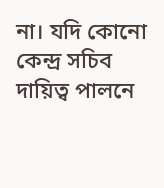না। যদি কোনো কেন্দ্র সচিব দায়িত্ব পালনে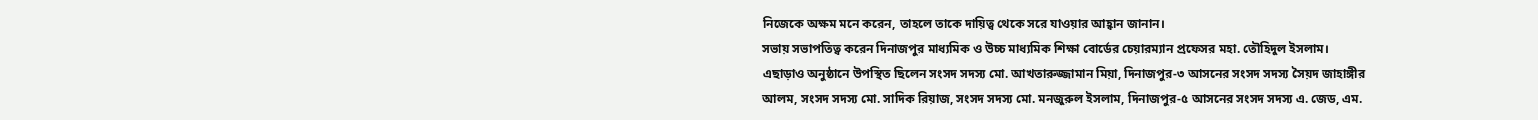নিজেকে অক্ষম মনে করেন, তাহলে তাকে দায়িত্ব থেকে সরে যাওয়ার আহ্বান জানান।
সভায় সভাপতিত্ব করেন দিনাজপুর মাধ্যমিক ও উচ্চ মাধ্যমিক শিক্ষা বোর্ডের চেয়ারম্যান প্রফেসর মহা. তৌহিদুল ইসলাম।
এছাড়াও অনুষ্ঠানে উপস্থিত ছিলেন সংসদ সদস্য মো. আখতারুজ্জামান মিয়া, দিনাজপুর-৩ আসনের সংসদ সদস্য সৈয়দ জাহাঙ্গীর আলম, সংসদ সদস্য মো. সাদিক রিয়াজ, সংসদ সদস্য মো. মনজুরুল ইসলাম, দিনাজপুর-৫ আসনের সংসদ সদস্য এ. জেড, এম.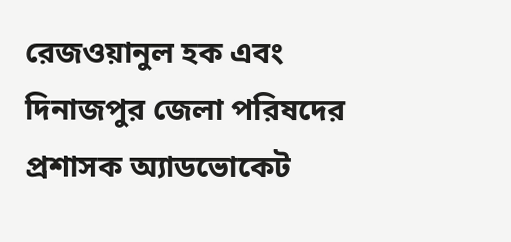রেজওয়ানুল হক এবং দিনাজপুর জেলা পরিষদের প্রশাসক অ্যাডভোকেট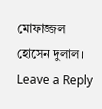মোফাজ্জল হোসেন দুলাল।
Leave a Reply